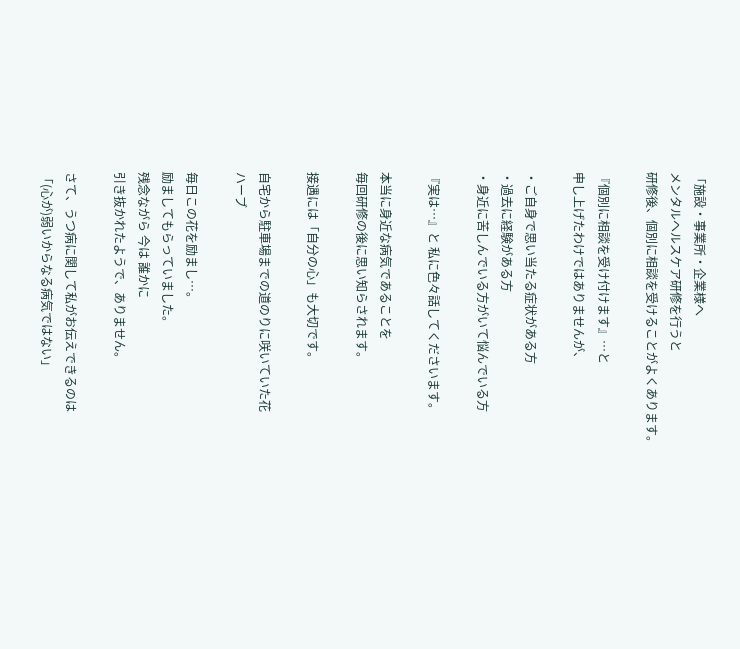「施設・事業所・企業様へ
メンタルヘルスケア研修を行うと
研修後、個別に相談を受けることがよくあります。

『個別に相談を受け付けます』…と
申し上げたわけではありませんが、

・ご自身で思い当たる症状がある方
・過去に経験がある方
・身近に苦しんでいる方がいて悩んでいる方

『実は…』と 私に色々話してくださいます。

本当に身近な病気であることを
毎回研修の後に思い知らされます。

接遇には「自分の心」も大切です。

自宅から駐車場までの道のりに咲いていた花
ハーブ

毎日この花を励まし…。
励ましてもらっていました。
残念ながら 今は 誰かに
引き抜かれたようで、ありません。

さて、うつ病に関して私がお伝えできるのは
「(心が)弱いからなる病気ではない」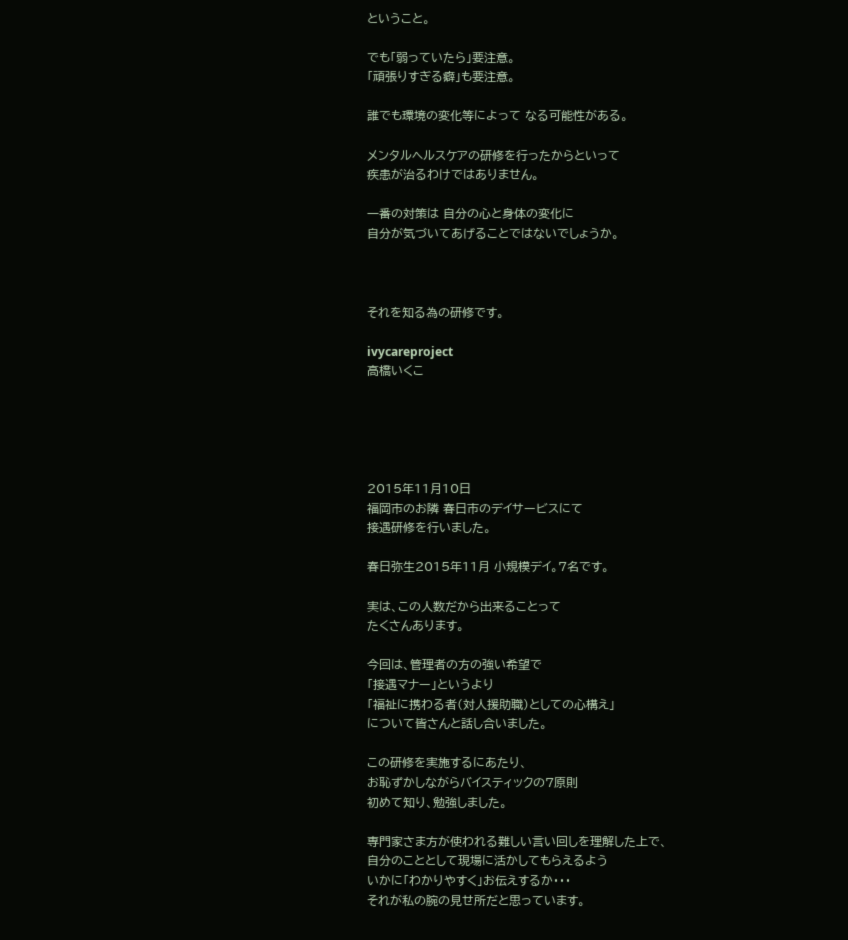ということ。

でも「弱っていたら」要注意。
「頑張りすぎる癖」も要注意。

誰でも環境の変化等によって なる可能性がある。

メンタルヘルスケアの研修を行ったからといって
疾患が治るわけではありません。

一番の対策は 自分の心と身体の変化に
自分が気づいてあげることではないでしょうか。



それを知る為の研修です。

ivycareproject
高橋いくこ





2015年11月10日
福岡市のお隣 春日市のデイサービスにて
接遇研修を行いました。

春日弥生2015年11月 小規模デイ。7名です。

実は、この人数だから出来ることって
たくさんあります。

今回は、管理者の方の強い希望で
「接遇マナー」というより
「福祉に携わる者(対人援助職)としての心構え」
について皆さんと話し合いました。

この研修を実施するにあたり、
お恥ずかしながらバイスティックの7原則
初めて知り、勉強しました。

専門家さま方が使われる難しい言い回しを理解した上で、
自分のこととして現場に活かしてもらえるよう
いかに「わかりやすく」お伝えするか・・・
それが私の腕の見せ所だと思っています。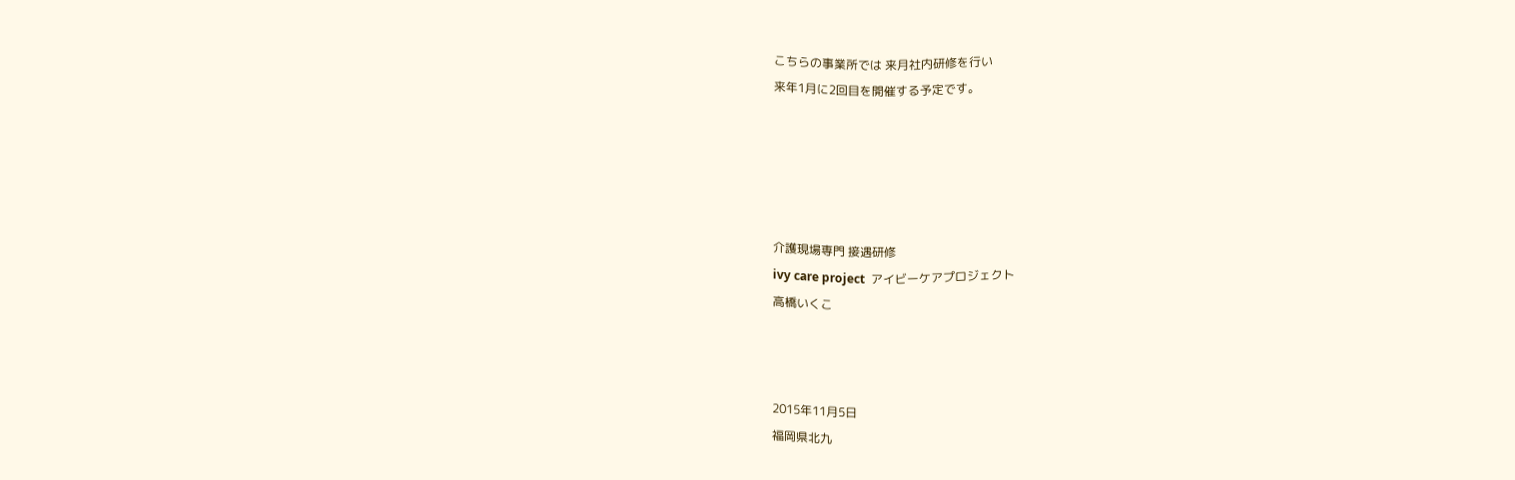こちらの事業所では 来月社内研修を行い
来年1月に2回目を開催する予定です。





介護現場専門 接遇研修
ivy care project  アイビーケアプロジェクト
高橋いくこ



2015年11月5日
福岡県北九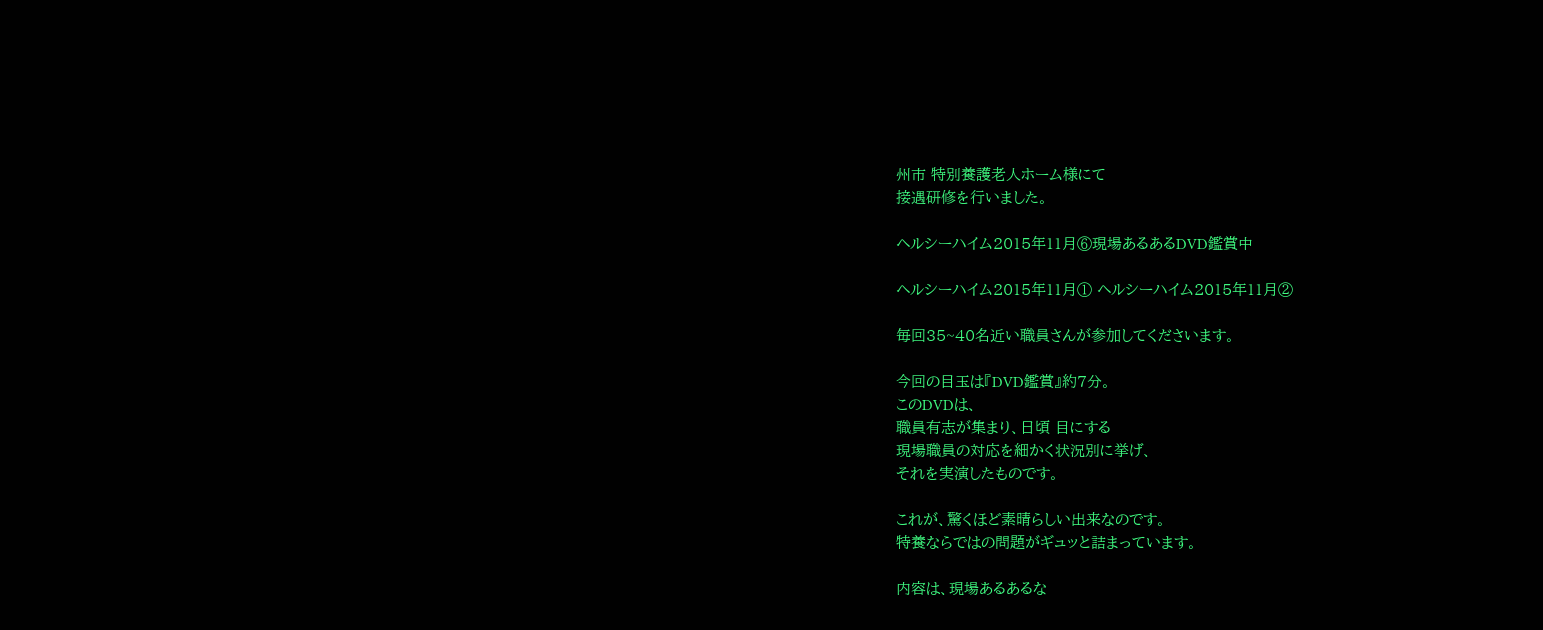州市 特別養護老人ホーム様にて
接遇研修を行いました。

ヘルシーハイム2015年11月⑥現場あるあるDVD鑑賞中

ヘルシーハイム2015年11月① ヘルシーハイム2015年11月②

毎回35~40名近い職員さんが参加してくださいます。

今回の目玉は『DVD鑑賞』約7分。
このDVDは、
職員有志が集まり、日頃 目にする
現場職員の対応を細かく状況別に挙げ、
それを実演したものです。

これが、驚くほど素晴らしい出来なのです。
特養ならではの問題がギュッと詰まっています。

内容は、現場あるあるな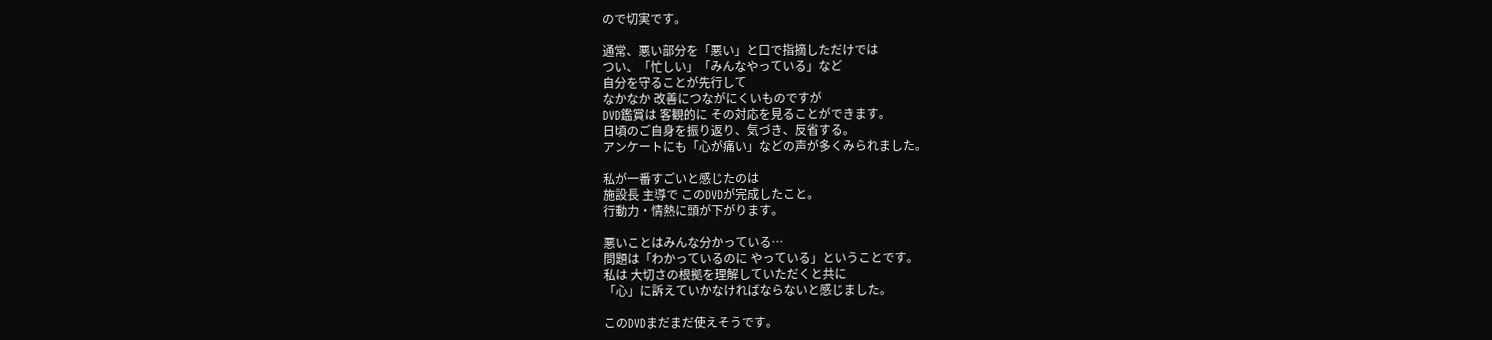ので切実です。

通常、悪い部分を「悪い」と口で指摘しただけでは
つい、「忙しい」「みんなやっている」など
自分を守ることが先行して
なかなか 改善につながにくいものですが
DVD鑑賞は 客観的に その対応を見ることができます。
日頃のご自身を振り返り、気づき、反省する。
アンケートにも「心が痛い」などの声が多くみられました。

私が一番すごいと感じたのは
施設長 主導で このDVDが完成したこと。
行動力・情熱に頭が下がります。

悪いことはみんな分かっている…
問題は「わかっているのに やっている」ということです。
私は 大切さの根拠を理解していただくと共に
「心」に訴えていかなければならないと感じました。

このDVDまだまだ使えそうです。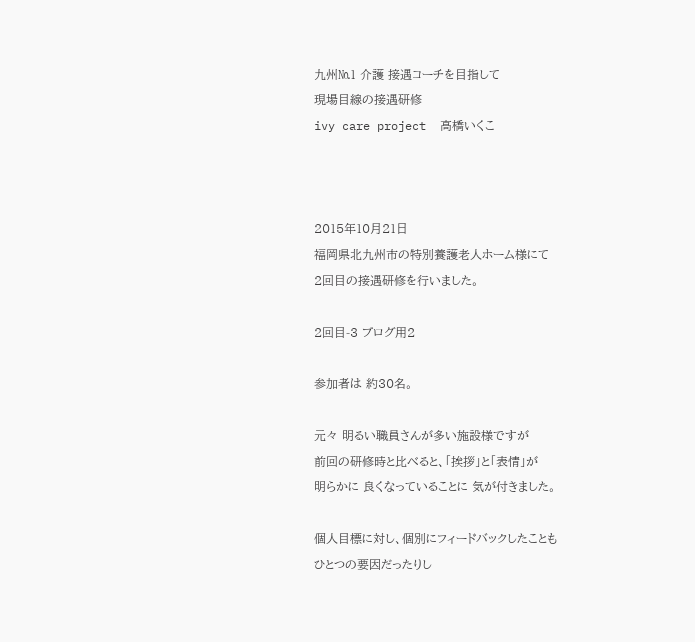九州№1 介護 接遇コーチを目指して
現場目線の接遇研修
ivy care project  高橋いくこ



2015年10月21日
福岡県北九州市の特別養護老人ホーム様にて
2回目の接遇研修を行いました。

2回目-3 ブログ用2

参加者は 約30名。

元々 明るい職員さんが多い施設様ですが
前回の研修時と比べると、「挨拶」と「表情」が
明らかに 良くなっていることに 気が付きました。

個人目標に対し、個別にフィードバックしたことも
ひとつの要因だったりし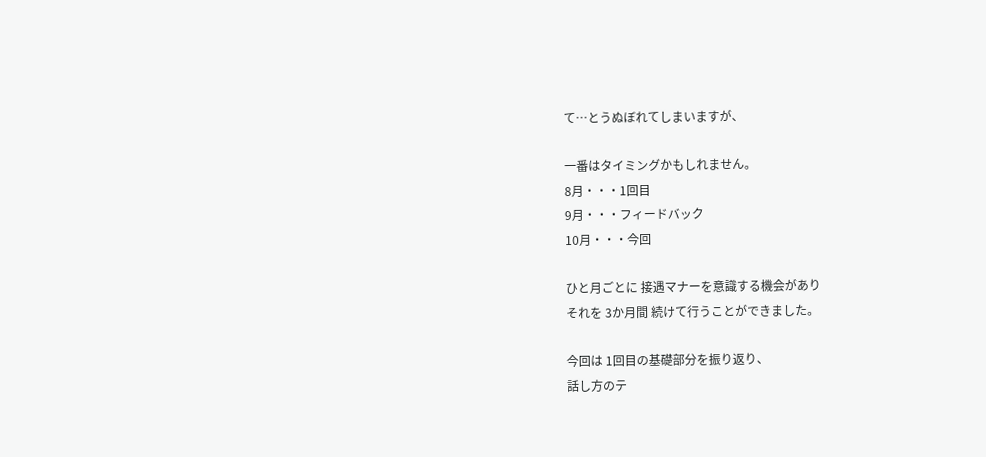て…とうぬぼれてしまいますが、

一番はタイミングかもしれません。
8月・・・1回目
9月・・・フィードバック
10月・・・今回

ひと月ごとに 接遇マナーを意識する機会があり
それを 3か月間 続けて行うことができました。

今回は 1回目の基礎部分を振り返り、
話し方のテ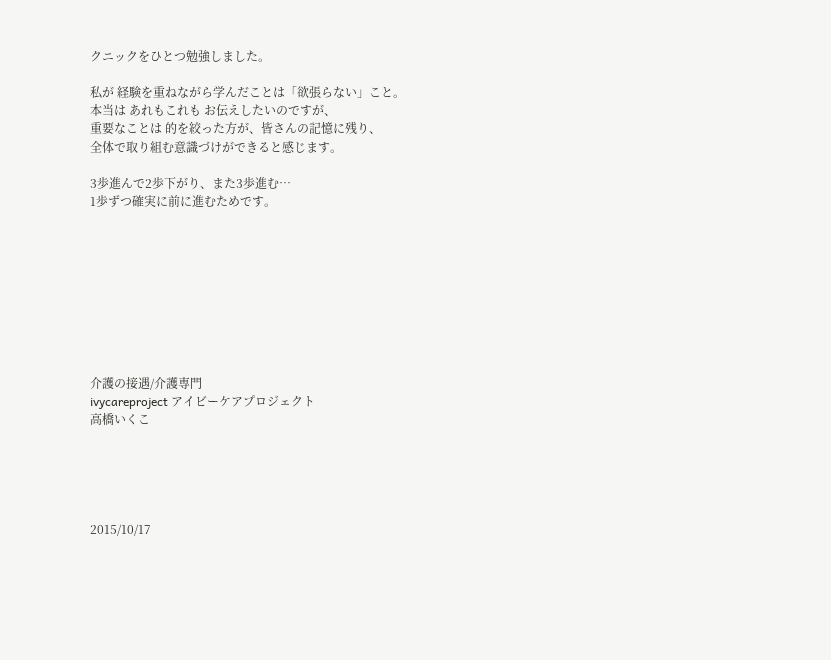クニックをひとつ勉強しました。

私が 経験を重ねながら学んだことは「欲張らない」こと。
本当は あれもこれも お伝えしたいのですが、
重要なことは 的を絞った方が、皆さんの記憶に残り、
全体で取り組む意識づけができると感じます。

3歩進んで2歩下がり、また3歩進む…
1歩ずつ確実に前に進むためです。









介護の接遇/介護専門
ivycareproject アイビーケアプロジェクト
高橋いくこ





2015/10/17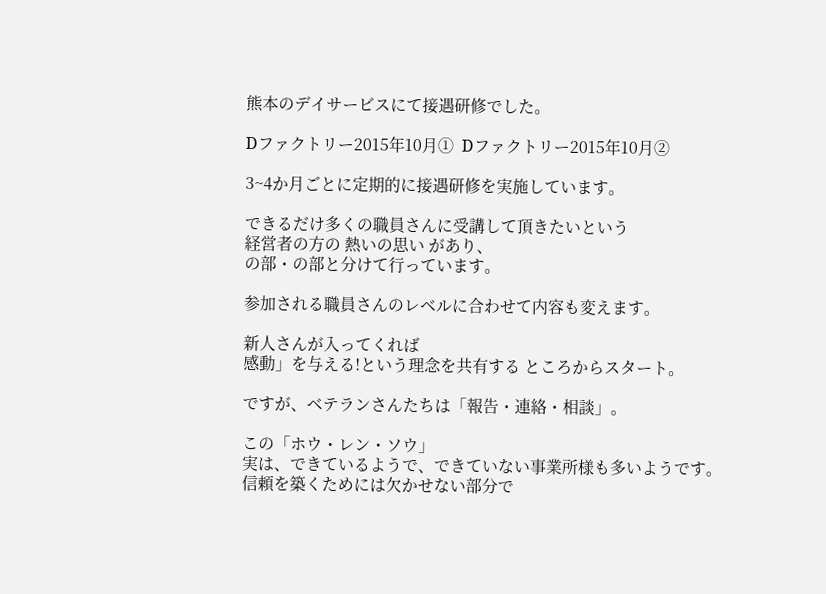熊本のデイサービスにて接遇研修でした。

Dファクトリー2015年10月①  Dファクトリー2015年10月②

3~4か月ごとに定期的に接遇研修を実施しています。

できるだけ多くの職員さんに受講して頂きたいという
経営者の方の 熱いの思い があり、
の部・の部と分けて行っています。

参加される職員さんのレベルに合わせて内容も変えます。

新人さんが入ってくれば
感動」を与える!という理念を共有する ところからスタート。

ですが、ベテランさんたちは「報告・連絡・相談」。

この「ホウ・レン・ソウ」
実は、できているようで、できていない事業所様も多いようです。
信頼を築くためには欠かせない部分で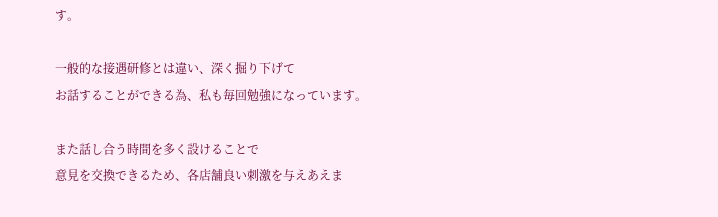す。

一般的な接遇研修とは違い、深く掘り下げて
お話することができる為、私も毎回勉強になっています。

また話し合う時間を多く設けることで
意見を交換できるため、各店舗良い刺激を与えあえま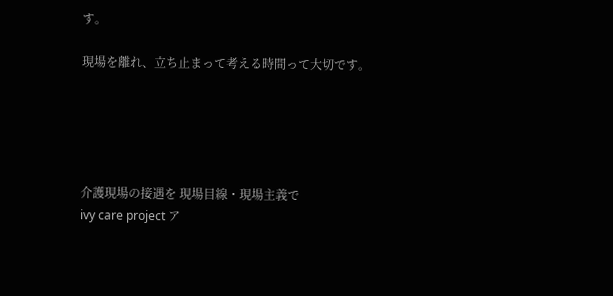す。

現場を離れ、立ち止まって考える時間って大切です。





介護現場の接遇を 現場目線・現場主義で
ivy care project ア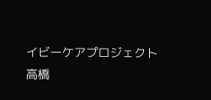イビーケアプロジェクト
高橋